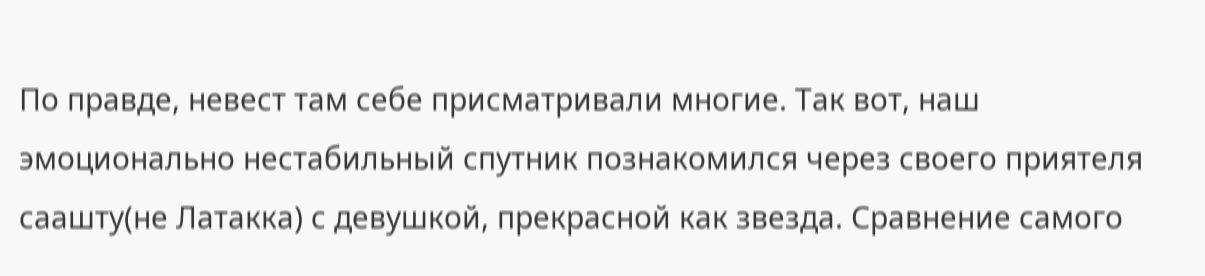По правде, невест там себе присматривали многие. Так вот, наш эмоционально нестабильный спутник познакомился через своего приятеля саашту(не Латакка) с девушкой, прекрасной как звезда. Сравнение самого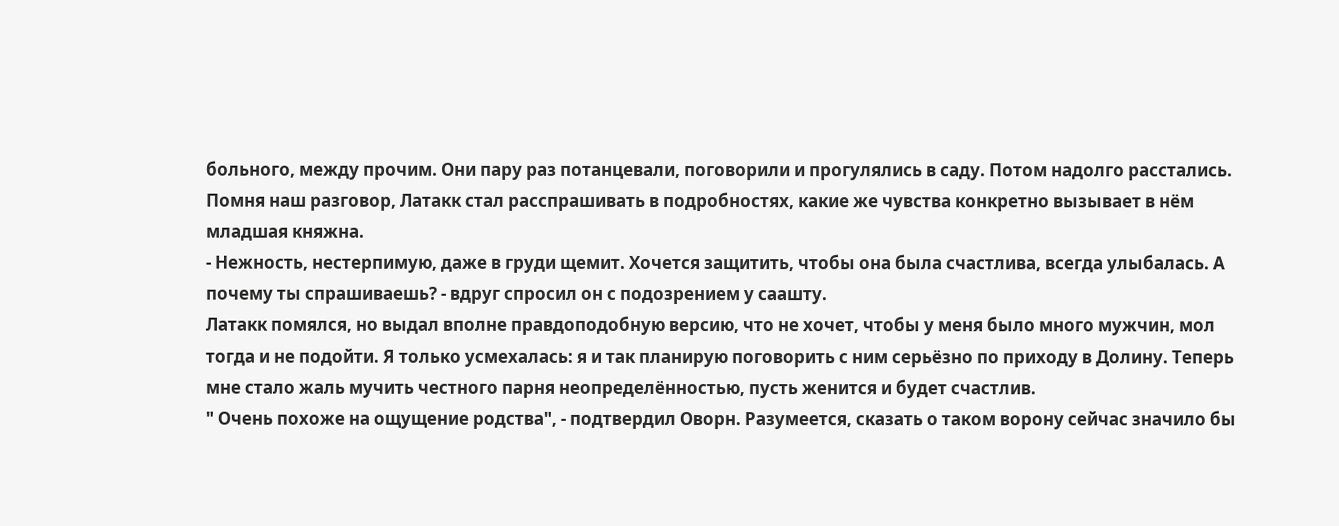больного, между прочим. Они пару раз потанцевали, поговорили и прогулялись в саду. Потом надолго расстались. Помня наш разговор, Латакк стал расспрашивать в подробностях, какие же чувства конкретно вызывает в нём младшая княжна.
- Нежность, нестерпимую, даже в груди щемит. Хочется защитить, чтобы она была счастлива, всегда улыбалась. А почему ты спрашиваешь? - вдруг спросил он с подозрением у саашту.
Латакк помялся, но выдал вполне правдоподобную версию, что не хочет, чтобы у меня было много мужчин, мол тогда и не подойти. Я только усмехалась: я и так планирую поговорить с ним серьёзно по приходу в Долину. Теперь мне стало жаль мучить честного парня неопределённостью, пусть женится и будет счастлив.
" Очень похоже на ощущение родства", - подтвердил Оворн. Разумеется, сказать о таком ворону сейчас значило бы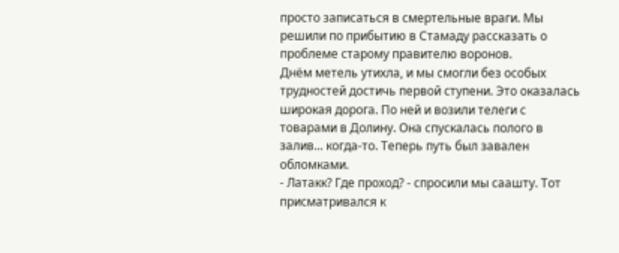просто записаться в смертельные враги. Мы решили по прибытию в Стамаду рассказать о проблеме старому правителю воронов.
Днём метель утихла, и мы смогли без особых трудностей достичь первой ступени. Это оказалась широкая дорога. По ней и возили телеги с товарами в Долину. Она спускалась полого в залив... когда-то. Теперь путь был завален обломками.
- Латакк? Где проход? - спросили мы саашту. Тот присматривался к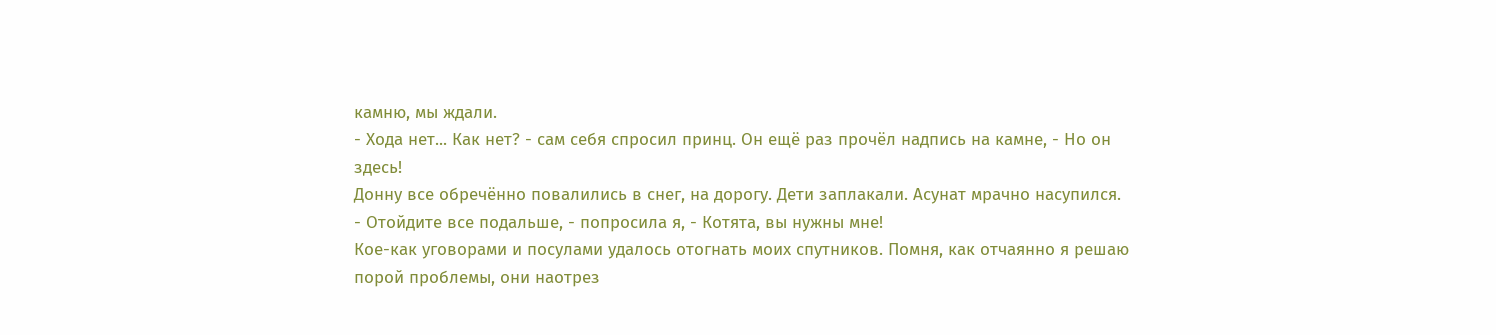камню, мы ждали.
- Хода нет... Как нет? - сам себя спросил принц. Он ещё раз прочёл надпись на камне, - Но он здесь!
Донну все обречённо повалились в снег, на дорогу. Дети заплакали. Асунат мрачно насупился.
- Отойдите все подальше, - попросила я, - Котята, вы нужны мне!
Кое-как уговорами и посулами удалось отогнать моих спутников. Помня, как отчаянно я решаю порой проблемы, они наотрез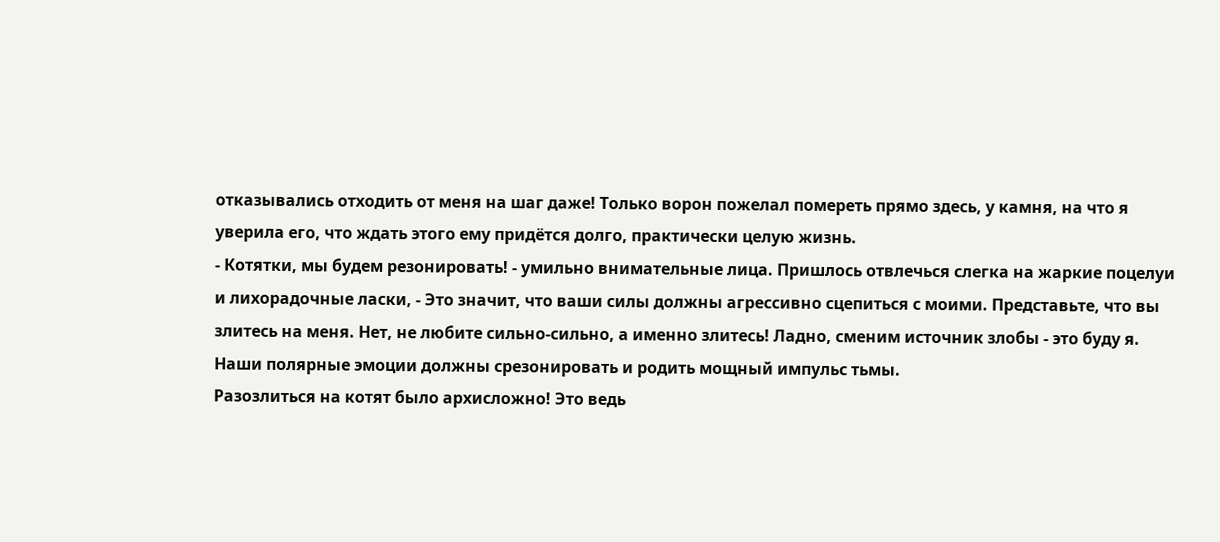отказывались отходить от меня на шаг даже! Только ворон пожелал помереть прямо здесь, у камня, на что я уверила его, что ждать этого ему придётся долго, практически целую жизнь.
- Котятки, мы будем резонировать! - умильно внимательные лица. Пришлось отвлечься слегка на жаркие поцелуи и лихорадочные ласки, - Это значит, что ваши силы должны агрессивно сцепиться с моими. Представьте, что вы злитесь на меня. Нет, не любите сильно-сильно, а именно злитесь! Ладно, сменим источник злобы - это буду я. Наши полярные эмоции должны срезонировать и родить мощный импульс тьмы.
Разозлиться на котят было архисложно! Это ведь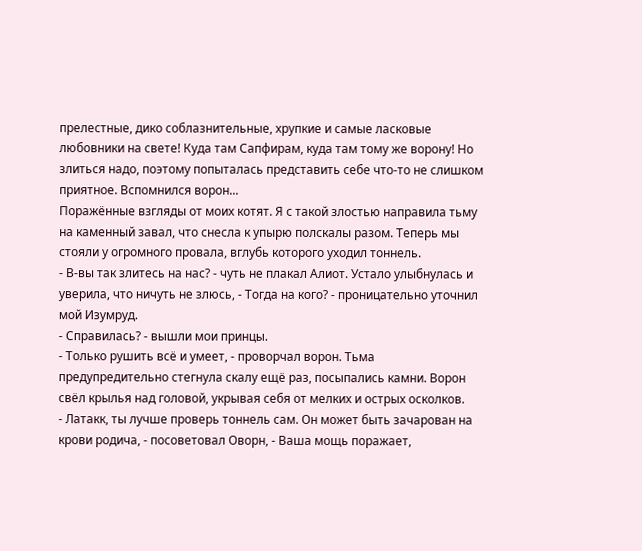прелестные, дико соблазнительные, хрупкие и самые ласковые любовники на свете! Куда там Сапфирам, куда там тому же ворону! Но злиться надо, поэтому попыталась представить себе что-то не слишком приятное. Вспомнился ворон...
Поражённые взгляды от моих котят. Я с такой злостью направила тьму на каменный завал, что снесла к упырю полскалы разом. Теперь мы стояли у огромного провала, вглубь которого уходил тоннель.
- В-вы так злитесь на нас? - чуть не плакал Алиот. Устало улыбнулась и уверила, что ничуть не злюсь, - Тогда на кого? - проницательно уточнил мой Изумруд.
- Справилась? - вышли мои принцы.
- Только рушить всё и умеет, - проворчал ворон. Тьма предупредительно стегнула скалу ещё раз, посыпались камни. Ворон свёл крылья над головой, укрывая себя от мелких и острых осколков.
- Латакк, ты лучше проверь тоннель сам. Он может быть зачарован на крови родича, - посоветовал Оворн, - Ваша мощь поражает,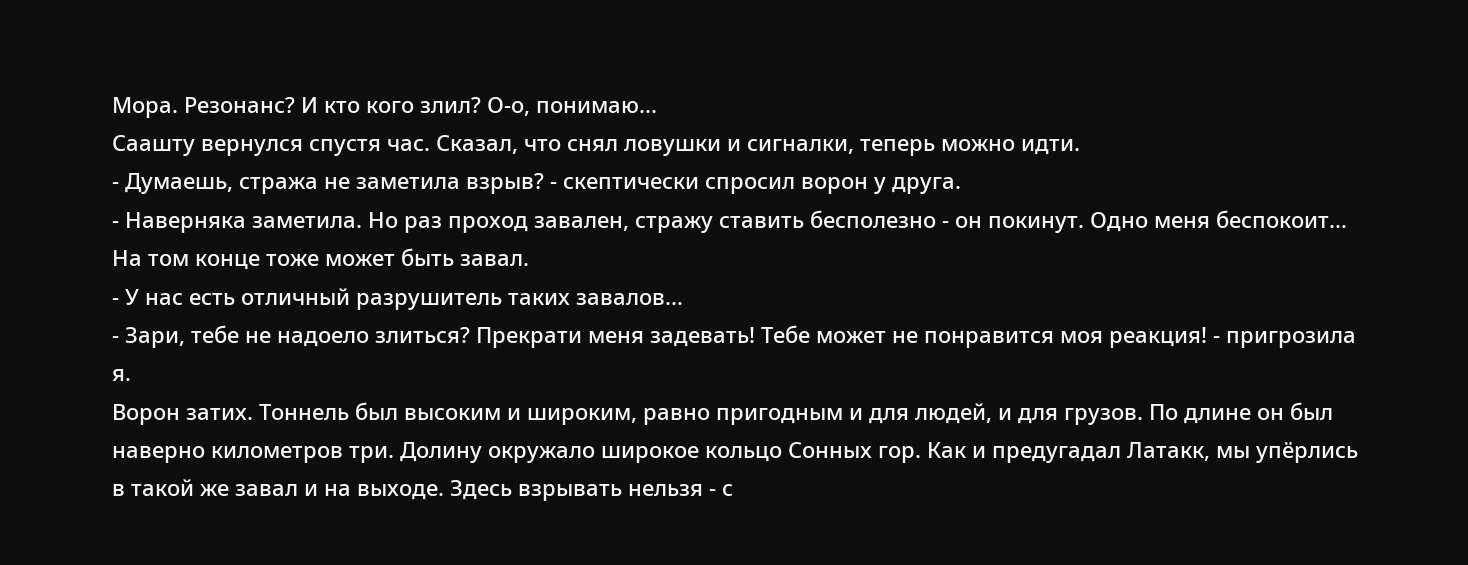Мора. Резонанс? И кто кого злил? О-о, понимаю...
Саашту вернулся спустя час. Сказал, что снял ловушки и сигналки, теперь можно идти.
- Думаешь, стража не заметила взрыв? - скептически спросил ворон у друга.
- Наверняка заметила. Но раз проход завален, стражу ставить бесполезно - он покинут. Одно меня беспокоит... На том конце тоже может быть завал.
- У нас есть отличный разрушитель таких завалов...
- Зари, тебе не надоело злиться? Прекрати меня задевать! Тебе может не понравится моя реакция! - пригрозила я.
Ворон затих. Тоннель был высоким и широким, равно пригодным и для людей, и для грузов. По длине он был наверно километров три. Долину окружало широкое кольцо Сонных гор. Как и предугадал Латакк, мы упёрлись в такой же завал и на выходе. Здесь взрывать нельзя - с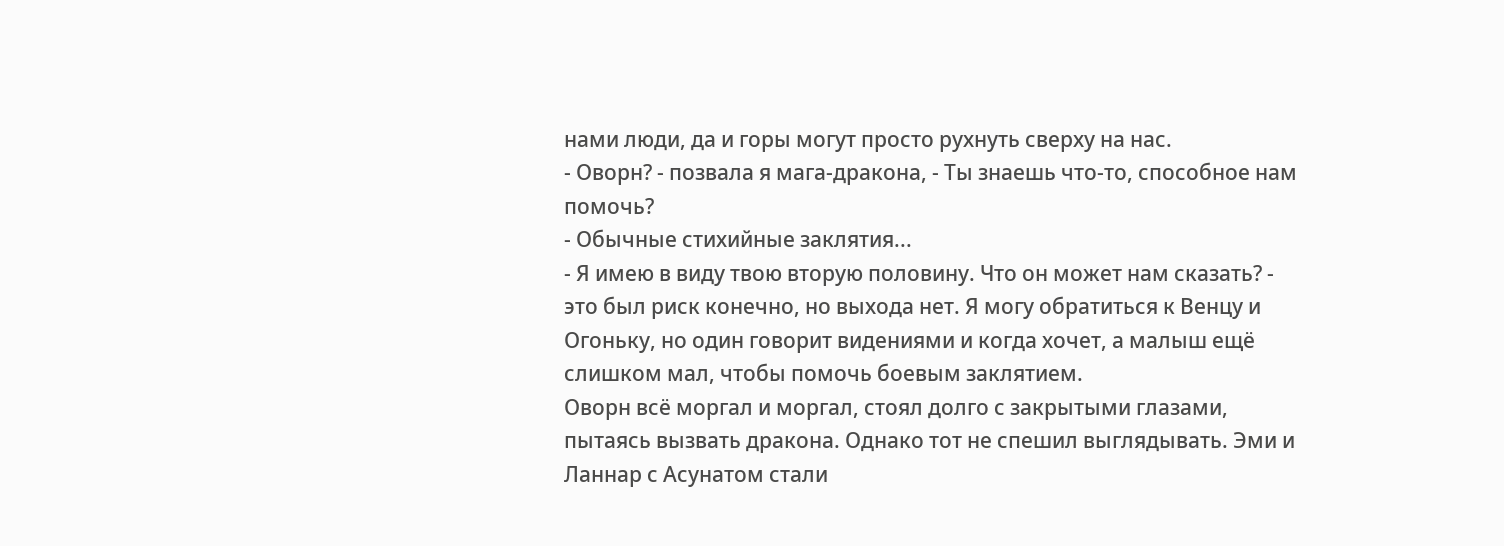нами люди, да и горы могут просто рухнуть сверху на нас.
- Оворн? - позвала я мага-дракона, - Ты знаешь что-то, способное нам помочь?
- Обычные стихийные заклятия...
- Я имею в виду твою вторую половину. Что он может нам сказать? - это был риск конечно, но выхода нет. Я могу обратиться к Венцу и Огоньку, но один говорит видениями и когда хочет, а малыш ещё слишком мал, чтобы помочь боевым заклятием.
Оворн всё моргал и моргал, стоял долго с закрытыми глазами, пытаясь вызвать дракона. Однако тот не спешил выглядывать. Эми и Ланнар с Асунатом стали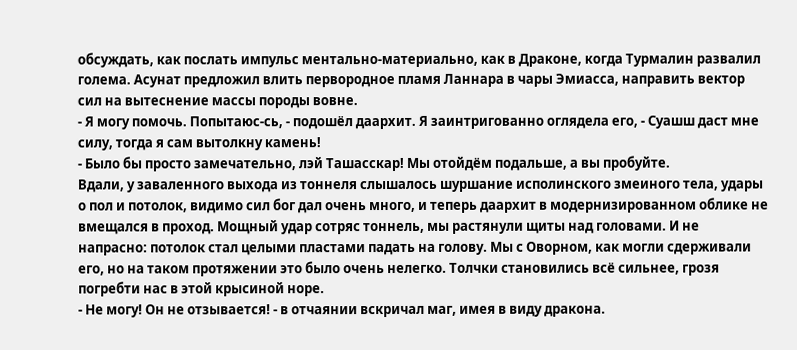обсуждать, как послать импульс ментально-материально, как в Драконе, когда Турмалин развалил голема. Асунат предложил влить первородное пламя Ланнара в чары Эмиасса, направить вектор сил на вытеснение массы породы вовне.
- Я могу помочь. Попытаюс-сь, - подошёл даархит. Я заинтригованно оглядела его, - Суашш даст мне силу, тогда я сам вытолкну камень!
- Было бы просто замечательно, лэй Ташасскар! Мы отойдём подальше, а вы пробуйте.
Вдали, у заваленного выхода из тоннеля слышалось шуршание исполинского змеиного тела, удары о пол и потолок, видимо сил бог дал очень много, и теперь даархит в модернизированном облике не вмещался в проход. Мощный удар сотряс тоннель, мы растянули щиты над головами. И не напрасно: потолок стал целыми пластами падать на голову. Мы с Оворном, как могли сдерживали его, но на таком протяжении это было очень нелегко. Толчки становились всё сильнее, грозя погребти нас в этой крысиной норе.
- Не могу! Он не отзывается! - в отчаянии вскричал маг, имея в виду дракона.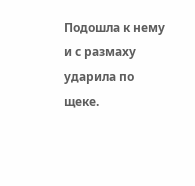Подошла к нему и с размаху ударила по щеке.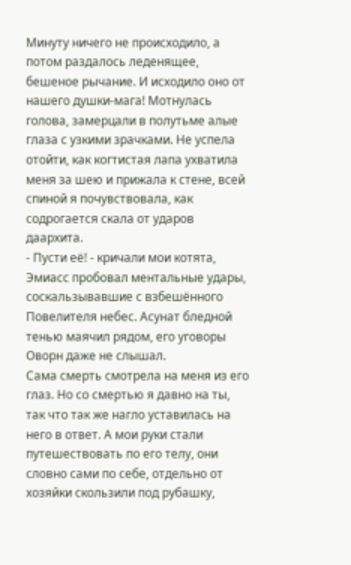Минуту ничего не происходило, а потом раздалось леденящее, бешеное рычание. И исходило оно от нашего душки-мага! Мотнулась голова, замерцали в полутьме алые глаза с узкими зрачками. Не успела отойти, как когтистая лапа ухватила меня за шею и прижала к стене, всей спиной я почувствовала, как содрогается скала от ударов даархита.
- Пусти её! - кричали мои котята, Эмиасс пробовал ментальные удары, соскальзывавшие с взбешённого Повелителя небес. Асунат бледной тенью маячил рядом, его уговоры Оворн даже не слышал.
Сама смерть смотрела на меня из его глаз. Но со смертью я давно на ты, так что так же нагло уставилась на него в ответ. А мои руки стали путешествовать по его телу, они словно сами по себе, отдельно от хозяйки скользили под рубашку,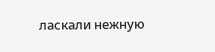ласкали нежную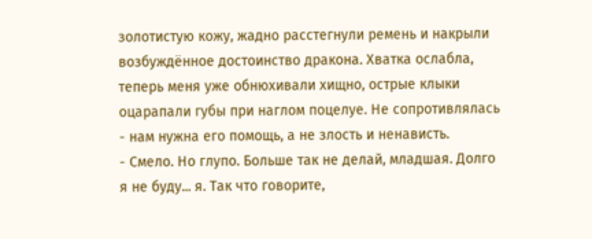золотистую кожу, жадно расстегнули ремень и накрыли возбуждённое достоинство дракона. Хватка ослабла, теперь меня уже обнюхивали хищно, острые клыки оцарапали губы при наглом поцелуе. Не сопротивлялась - нам нужна его помощь, а не злость и ненависть.
- Смело. Но глупо. Больше так не делай, младшая. Долго я не буду... я. Так что говорите,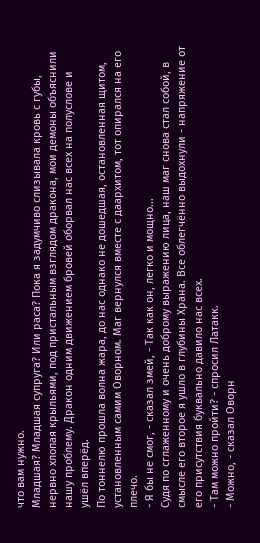что вам нужно.
Младшая? Младшая супруга? Или раса? Пока я задумчиво слизывала кровь с губы, нервно хлопая крыльями, под пристальным взглядом дракона, мои демоны объяснили нашу проблему. Дракон одним движением бровей оборвал нас всех на полуслове и ушёл вперёд.
По тоннелю прошла волна жара, до нас однако не дошедшая, остановленная щитом, установленным самим Оворном. Маг вернулся вместе с даархитом, тот опирался на его плечо.
- Я бы не смог, - сказал змей, - Так как он, легко и мощно...
Судя по сглаженному и очень доброму выражению лица, наш маг снова стал собой, в смысле его второе я ушло в глубины Храна. Все облегчённо выдохнули - напряжение от его присутствия буквально давило нас всех.
- Там можно пройти? - спросил Латакк.
- Можно, - сказал Оворн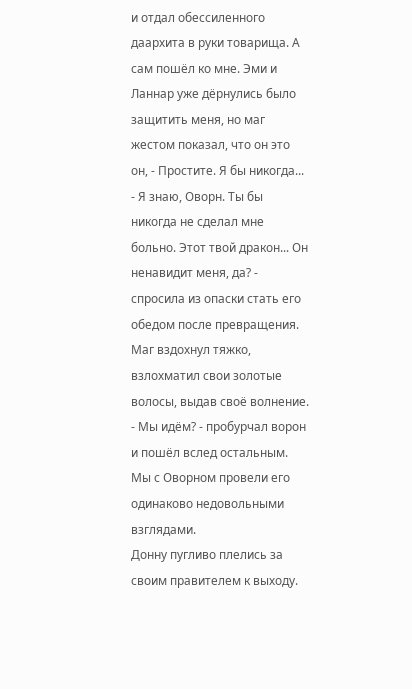и отдал обессиленного даархита в руки товарища. А сам пошёл ко мне. Эми и Ланнар уже дёрнулись было защитить меня, но маг жестом показал, что он это он, - Простите. Я бы никогда...
- Я знаю, Оворн. Ты бы никогда не сделал мне больно. Этот твой дракон... Он ненавидит меня, да? - спросила из опаски стать его обедом после превращения. Маг вздохнул тяжко, взлохматил свои золотые волосы, выдав своё волнение.
- Мы идём? - пробурчал ворон и пошёл вслед остальным. Мы с Оворном провели его одинаково недовольными взглядами.
Донну пугливо плелись за своим правителем к выходу.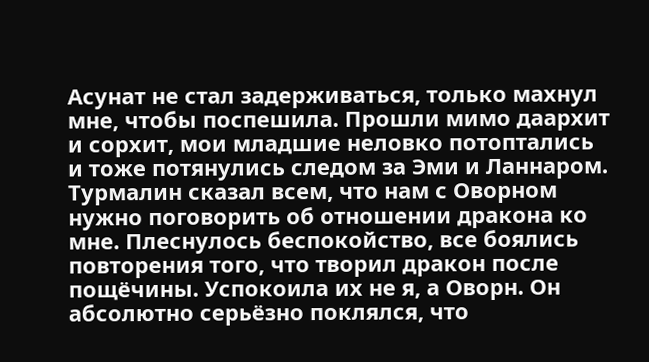Асунат не стал задерживаться, только махнул мне, чтобы поспешила. Прошли мимо даархит и сорхит, мои младшие неловко потоптались и тоже потянулись следом за Эми и Ланнаром. Турмалин сказал всем, что нам с Оворном нужно поговорить об отношении дракона ко мне. Плеснулось беспокойство, все боялись повторения того, что творил дракон после пощёчины. Успокоила их не я, а Оворн. Он абсолютно серьёзно поклялся, что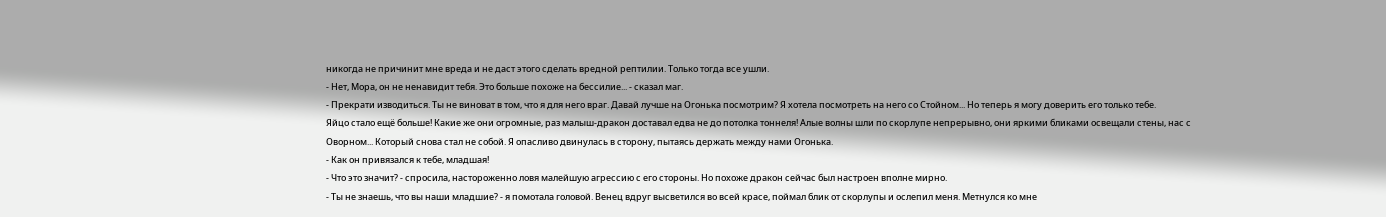никогда не причинит мне вреда и не даст этого сделать вредной рептилии. Только тогда все ушли.
- Нет, Мора, он не ненавидит тебя. Это больше похоже на бессилие... - сказал маг.
- Прекрати изводиться. Ты не виноват в том, что я для него враг. Давай лучше на Огонька посмотрим? Я хотела посмотреть на него со Стойном... Но теперь я могу доверить его только тебе.
Яйцо стало ещё больше! Какие же они огромные, раз малыш-дракон доставал едва не до потолка тоннеля! Алые волны шли по скорлупе непрерывно, они яркими бликами освещали стены, нас с Оворном... Который снова стал не собой. Я опасливо двинулась в сторону, пытаясь держать между нами Огонька.
- Как он привязался к тебе, младшая!
- Что это значит? - спросила, настороженно ловя малейшую агрессию с его стороны. Но похоже дракон сейчас был настроен вполне мирно.
- Ты не знаешь, что вы наши младшие? - я помотала головой. Венец вдруг высветился во всей красе, поймал блик от скорлупы и ослепил меня. Метнулся ко мне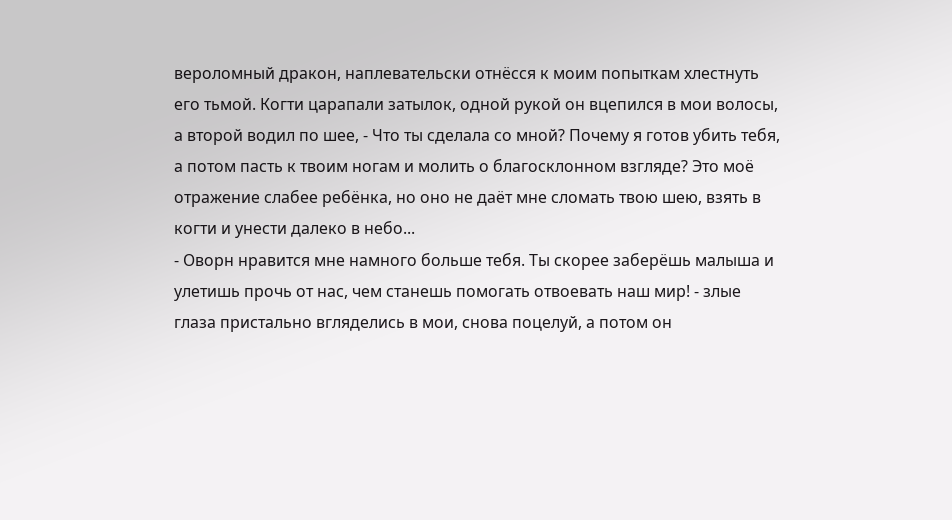вероломный дракон, наплевательски отнёсся к моим попыткам хлестнуть его тьмой. Когти царапали затылок, одной рукой он вцепился в мои волосы, а второй водил по шее, - Что ты сделала со мной? Почему я готов убить тебя, а потом пасть к твоим ногам и молить о благосклонном взгляде? Это моё отражение слабее ребёнка, но оно не даёт мне сломать твою шею, взять в когти и унести далеко в небо...
- Оворн нравится мне намного больше тебя. Ты скорее заберёшь малыша и улетишь прочь от нас, чем станешь помогать отвоевать наш мир! - злые глаза пристально вгляделись в мои, снова поцелуй, а потом он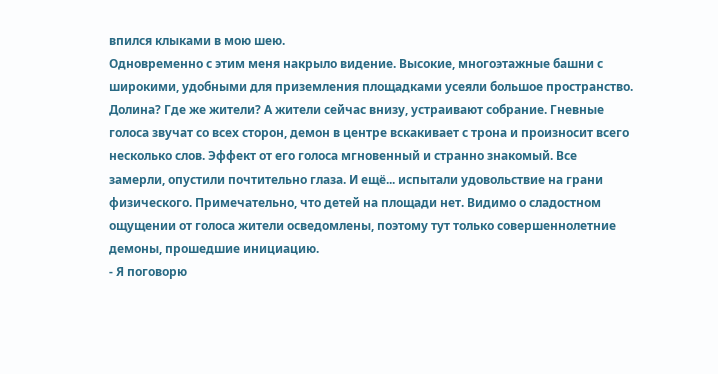впился клыками в мою шею.
Одновременно с этим меня накрыло видение. Высокие, многоэтажные башни с широкими, удобными для приземления площадками усеяли большое пространство. Долина? Где же жители? А жители сейчас внизу, устраивают собрание. Гневные голоса звучат со всех сторон, демон в центре вскакивает с трона и произносит всего несколько слов. Эффект от его голоса мгновенный и странно знакомый. Все замерли, опустили почтительно глаза. И ещё... испытали удовольствие на грани физического. Примечательно, что детей на площади нет. Видимо о сладостном ощущении от голоса жители осведомлены, поэтому тут только совершеннолетние демоны, прошедшие инициацию.
- Я поговорю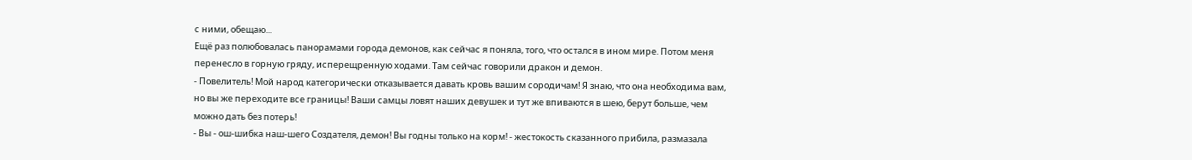с ними, обещаю...
Ещё раз полюбовалась панорамами города демонов, как сейчас я поняла, того, что остался в ином мире. Потом меня перенесло в горную гряду, исперещренную ходами. Там сейчас говорили дракон и демон.
- Повелитель! Мой народ категорически отказывается давать кровь вашим сородичам! Я знаю, что она необходима вам, но вы же переходите все границы! Ваши самцы ловят наших девушек и тут же впиваются в шею, берут больше, чем можно дать без потерь!
- Вы - ош-шибка наш-шего Создателя, демон! Вы годны только на корм! - жестокость сказанного прибила, размазала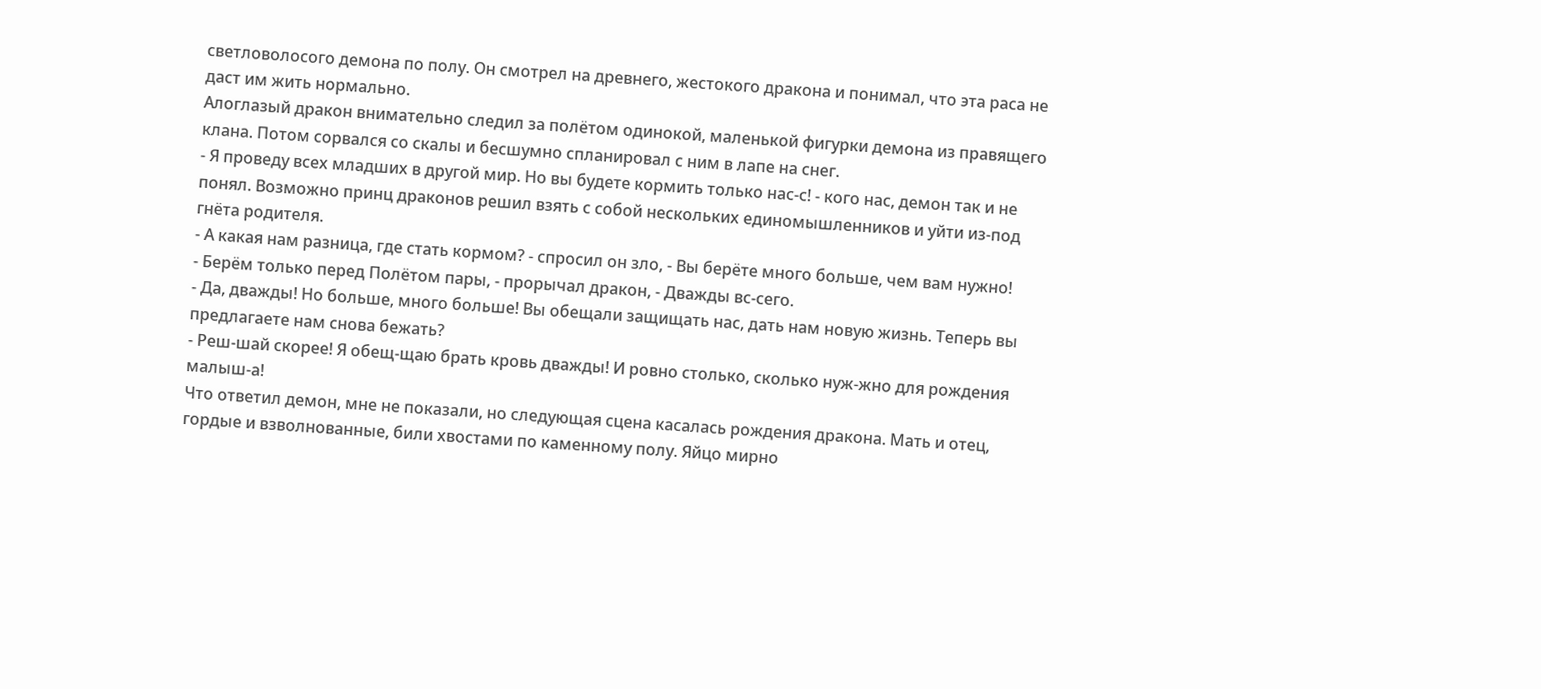светловолосого демона по полу. Он смотрел на древнего, жестокого дракона и понимал, что эта раса не даст им жить нормально.
Алоглазый дракон внимательно следил за полётом одинокой, маленькой фигурки демона из правящего клана. Потом сорвался со скалы и бесшумно спланировал с ним в лапе на снег.
- Я проведу всех младших в другой мир. Но вы будете кормить только нас-с! - кого нас, демон так и не понял. Возможно принц драконов решил взять с собой нескольких единомышленников и уйти из-под гнёта родителя.
- А какая нам разница, где стать кормом? - спросил он зло, - Вы берёте много больше, чем вам нужно!
- Берём только перед Полётом пары, - прорычал дракон, - Дважды вс-сего.
- Да, дважды! Но больше, много больше! Вы обещали защищать нас, дать нам новую жизнь. Теперь вы предлагаете нам снова бежать?
- Реш-шай скорее! Я обещ-щаю брать кровь дважды! И ровно столько, сколько нуж-жно для рождения малыш-а!
Что ответил демон, мне не показали, но следующая сцена касалась рождения дракона. Мать и отец, гордые и взволнованные, били хвостами по каменному полу. Яйцо мирно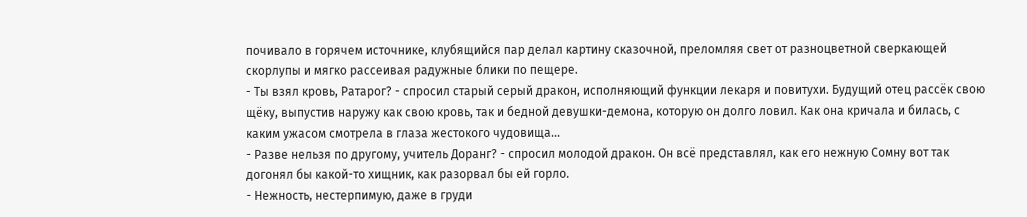почивало в горячем источнике, клубящийся пар делал картину сказочной, преломляя свет от разноцветной сверкающей скорлупы и мягко рассеивая радужные блики по пещере.
- Ты взял кровь, Ратарог? - спросил старый серый дракон, исполняющий функции лекаря и повитухи. Будущий отец рассёк свою щёку, выпустив наружу как свою кровь, так и бедной девушки-демона, которую он долго ловил. Как она кричала и билась, с каким ужасом смотрела в глаза жестокого чудовища...
- Разве нельзя по другому, учитель Доранг? - спросил молодой дракон. Он всё представлял, как его нежную Сомну вот так догонял бы какой-то хищник, как разорвал бы ей горло.
- Нежность, нестерпимую, даже в груди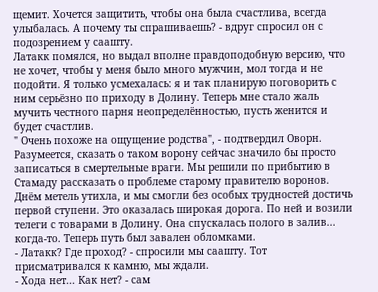щемит. Хочется защитить, чтобы она была счастлива, всегда улыбалась. А почему ты спрашиваешь? - вдруг спросил он с подозрением у саашту.
Латакк помялся, но выдал вполне правдоподобную версию, что не хочет, чтобы у меня было много мужчин, мол тогда и не подойти. Я только усмехалась: я и так планирую поговорить с ним серьёзно по приходу в Долину. Теперь мне стало жаль мучить честного парня неопределённостью, пусть женится и будет счастлив.
" Очень похоже на ощущение родства", - подтвердил Оворн. Разумеется, сказать о таком ворону сейчас значило бы просто записаться в смертельные враги. Мы решили по прибытию в Стамаду рассказать о проблеме старому правителю воронов.
Днём метель утихла, и мы смогли без особых трудностей достичь первой ступени. Это оказалась широкая дорога. По ней и возили телеги с товарами в Долину. Она спускалась полого в залив... когда-то. Теперь путь был завален обломками.
- Латакк? Где проход? - спросили мы саашту. Тот присматривался к камню, мы ждали.
- Хода нет... Как нет? - сам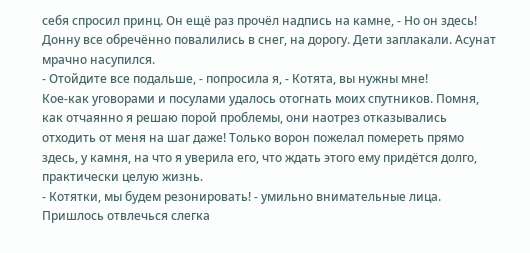себя спросил принц. Он ещё раз прочёл надпись на камне, - Но он здесь!
Донну все обречённо повалились в снег, на дорогу. Дети заплакали. Асунат мрачно насупился.
- Отойдите все подальше, - попросила я, - Котята, вы нужны мне!
Кое-как уговорами и посулами удалось отогнать моих спутников. Помня, как отчаянно я решаю порой проблемы, они наотрез отказывались отходить от меня на шаг даже! Только ворон пожелал помереть прямо здесь, у камня, на что я уверила его, что ждать этого ему придётся долго, практически целую жизнь.
- Котятки, мы будем резонировать! - умильно внимательные лица. Пришлось отвлечься слегка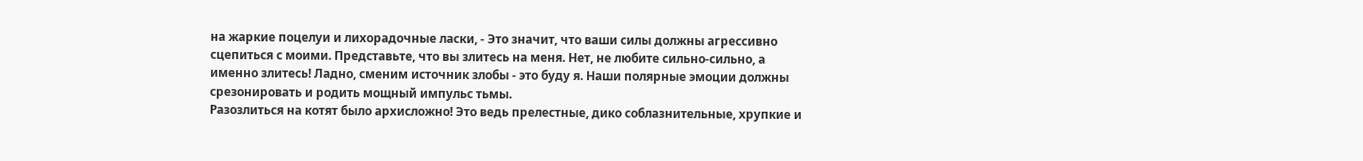на жаркие поцелуи и лихорадочные ласки, - Это значит, что ваши силы должны агрессивно сцепиться с моими. Представьте, что вы злитесь на меня. Нет, не любите сильно-сильно, а именно злитесь! Ладно, сменим источник злобы - это буду я. Наши полярные эмоции должны срезонировать и родить мощный импульс тьмы.
Разозлиться на котят было архисложно! Это ведь прелестные, дико соблазнительные, хрупкие и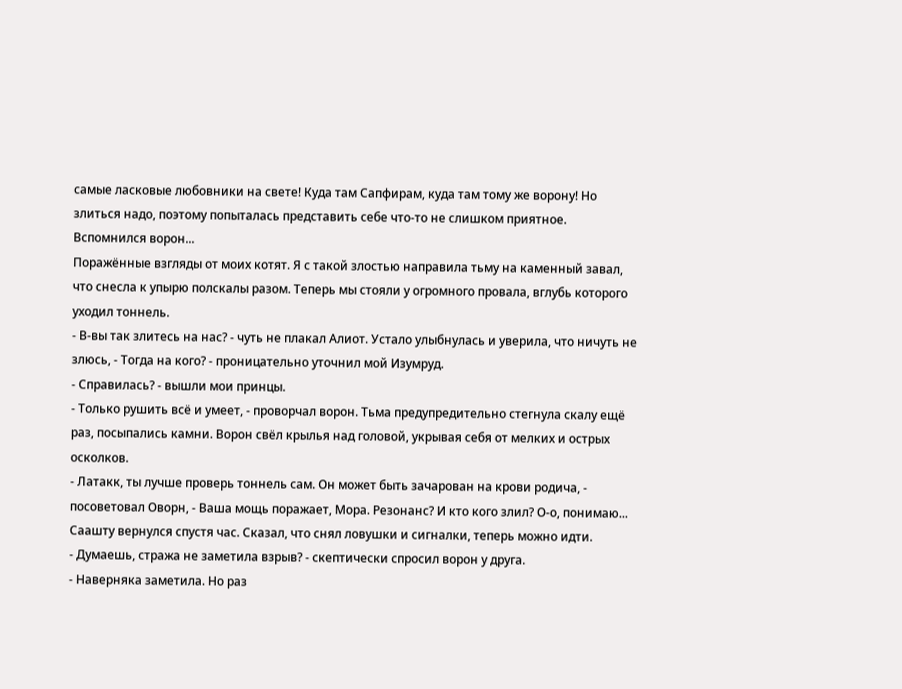самые ласковые любовники на свете! Куда там Сапфирам, куда там тому же ворону! Но злиться надо, поэтому попыталась представить себе что-то не слишком приятное. Вспомнился ворон...
Поражённые взгляды от моих котят. Я с такой злостью направила тьму на каменный завал, что снесла к упырю полскалы разом. Теперь мы стояли у огромного провала, вглубь которого уходил тоннель.
- В-вы так злитесь на нас? - чуть не плакал Алиот. Устало улыбнулась и уверила, что ничуть не злюсь, - Тогда на кого? - проницательно уточнил мой Изумруд.
- Справилась? - вышли мои принцы.
- Только рушить всё и умеет, - проворчал ворон. Тьма предупредительно стегнула скалу ещё раз, посыпались камни. Ворон свёл крылья над головой, укрывая себя от мелких и острых осколков.
- Латакк, ты лучше проверь тоннель сам. Он может быть зачарован на крови родича, - посоветовал Оворн, - Ваша мощь поражает, Мора. Резонанс? И кто кого злил? О-о, понимаю...
Саашту вернулся спустя час. Сказал, что снял ловушки и сигналки, теперь можно идти.
- Думаешь, стража не заметила взрыв? - скептически спросил ворон у друга.
- Наверняка заметила. Но раз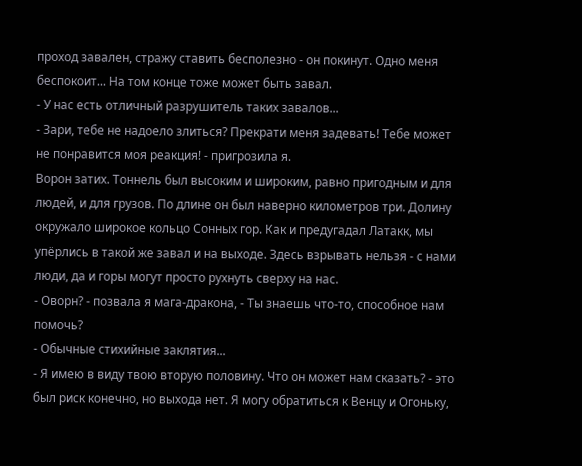проход завален, стражу ставить бесполезно - он покинут. Одно меня беспокоит... На том конце тоже может быть завал.
- У нас есть отличный разрушитель таких завалов...
- Зари, тебе не надоело злиться? Прекрати меня задевать! Тебе может не понравится моя реакция! - пригрозила я.
Ворон затих. Тоннель был высоким и широким, равно пригодным и для людей, и для грузов. По длине он был наверно километров три. Долину окружало широкое кольцо Сонных гор. Как и предугадал Латакк, мы упёрлись в такой же завал и на выходе. Здесь взрывать нельзя - с нами люди, да и горы могут просто рухнуть сверху на нас.
- Оворн? - позвала я мага-дракона, - Ты знаешь что-то, способное нам помочь?
- Обычные стихийные заклятия...
- Я имею в виду твою вторую половину. Что он может нам сказать? - это был риск конечно, но выхода нет. Я могу обратиться к Венцу и Огоньку,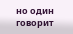но один говорит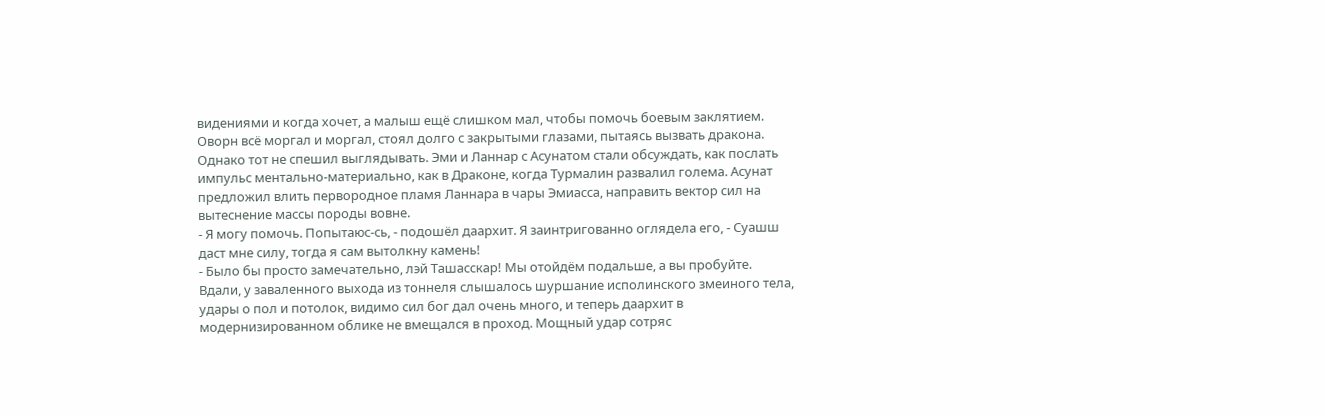видениями и когда хочет, а малыш ещё слишком мал, чтобы помочь боевым заклятием.
Оворн всё моргал и моргал, стоял долго с закрытыми глазами, пытаясь вызвать дракона. Однако тот не спешил выглядывать. Эми и Ланнар с Асунатом стали обсуждать, как послать импульс ментально-материально, как в Драконе, когда Турмалин развалил голема. Асунат предложил влить первородное пламя Ланнара в чары Эмиасса, направить вектор сил на вытеснение массы породы вовне.
- Я могу помочь. Попытаюс-сь, - подошёл даархит. Я заинтригованно оглядела его, - Суашш даст мне силу, тогда я сам вытолкну камень!
- Было бы просто замечательно, лэй Ташасскар! Мы отойдём подальше, а вы пробуйте.
Вдали, у заваленного выхода из тоннеля слышалось шуршание исполинского змеиного тела, удары о пол и потолок, видимо сил бог дал очень много, и теперь даархит в модернизированном облике не вмещался в проход. Мощный удар сотряс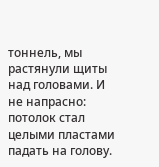тоннель, мы растянули щиты над головами. И не напрасно: потолок стал целыми пластами падать на голову.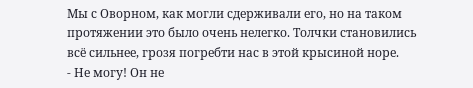Мы с Оворном, как могли сдерживали его, но на таком протяжении это было очень нелегко. Толчки становились всё сильнее, грозя погребти нас в этой крысиной норе.
- Не могу! Он не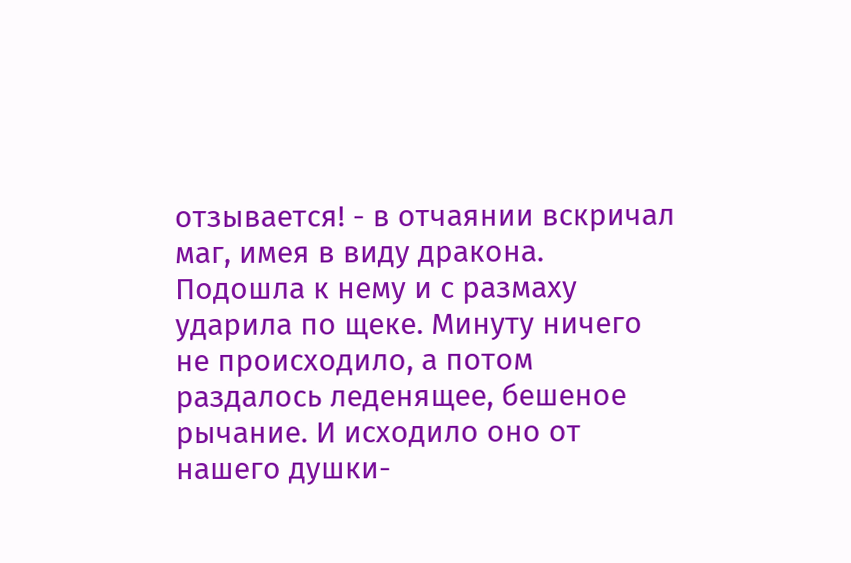отзывается! - в отчаянии вскричал маг, имея в виду дракона.
Подошла к нему и с размаху ударила по щеке. Минуту ничего не происходило, а потом раздалось леденящее, бешеное рычание. И исходило оно от нашего душки-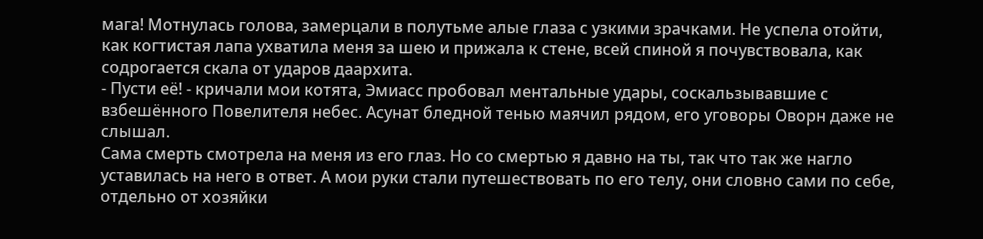мага! Мотнулась голова, замерцали в полутьме алые глаза с узкими зрачками. Не успела отойти, как когтистая лапа ухватила меня за шею и прижала к стене, всей спиной я почувствовала, как содрогается скала от ударов даархита.
- Пусти её! - кричали мои котята, Эмиасс пробовал ментальные удары, соскальзывавшие с взбешённого Повелителя небес. Асунат бледной тенью маячил рядом, его уговоры Оворн даже не слышал.
Сама смерть смотрела на меня из его глаз. Но со смертью я давно на ты, так что так же нагло уставилась на него в ответ. А мои руки стали путешествовать по его телу, они словно сами по себе, отдельно от хозяйки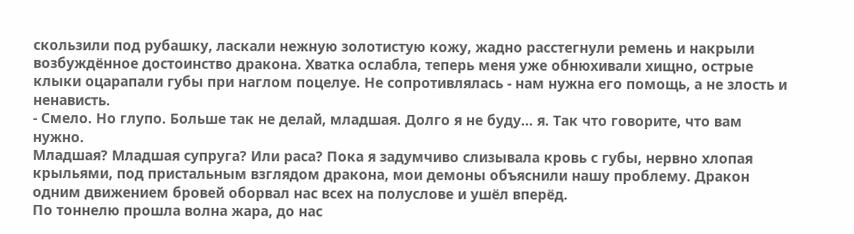скользили под рубашку, ласкали нежную золотистую кожу, жадно расстегнули ремень и накрыли возбуждённое достоинство дракона. Хватка ослабла, теперь меня уже обнюхивали хищно, острые клыки оцарапали губы при наглом поцелуе. Не сопротивлялась - нам нужна его помощь, а не злость и ненависть.
- Смело. Но глупо. Больше так не делай, младшая. Долго я не буду... я. Так что говорите, что вам нужно.
Младшая? Младшая супруга? Или раса? Пока я задумчиво слизывала кровь с губы, нервно хлопая крыльями, под пристальным взглядом дракона, мои демоны объяснили нашу проблему. Дракон одним движением бровей оборвал нас всех на полуслове и ушёл вперёд.
По тоннелю прошла волна жара, до нас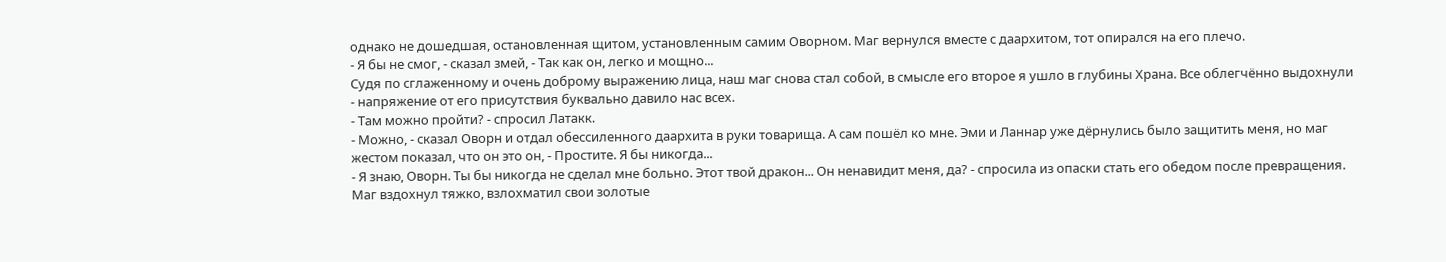однако не дошедшая, остановленная щитом, установленным самим Оворном. Маг вернулся вместе с даархитом, тот опирался на его плечо.
- Я бы не смог, - сказал змей, - Так как он, легко и мощно...
Судя по сглаженному и очень доброму выражению лица, наш маг снова стал собой, в смысле его второе я ушло в глубины Храна. Все облегчённо выдохнули - напряжение от его присутствия буквально давило нас всех.
- Там можно пройти? - спросил Латакк.
- Можно, - сказал Оворн и отдал обессиленного даархита в руки товарища. А сам пошёл ко мне. Эми и Ланнар уже дёрнулись было защитить меня, но маг жестом показал, что он это он, - Простите. Я бы никогда...
- Я знаю, Оворн. Ты бы никогда не сделал мне больно. Этот твой дракон... Он ненавидит меня, да? - спросила из опаски стать его обедом после превращения. Маг вздохнул тяжко, взлохматил свои золотые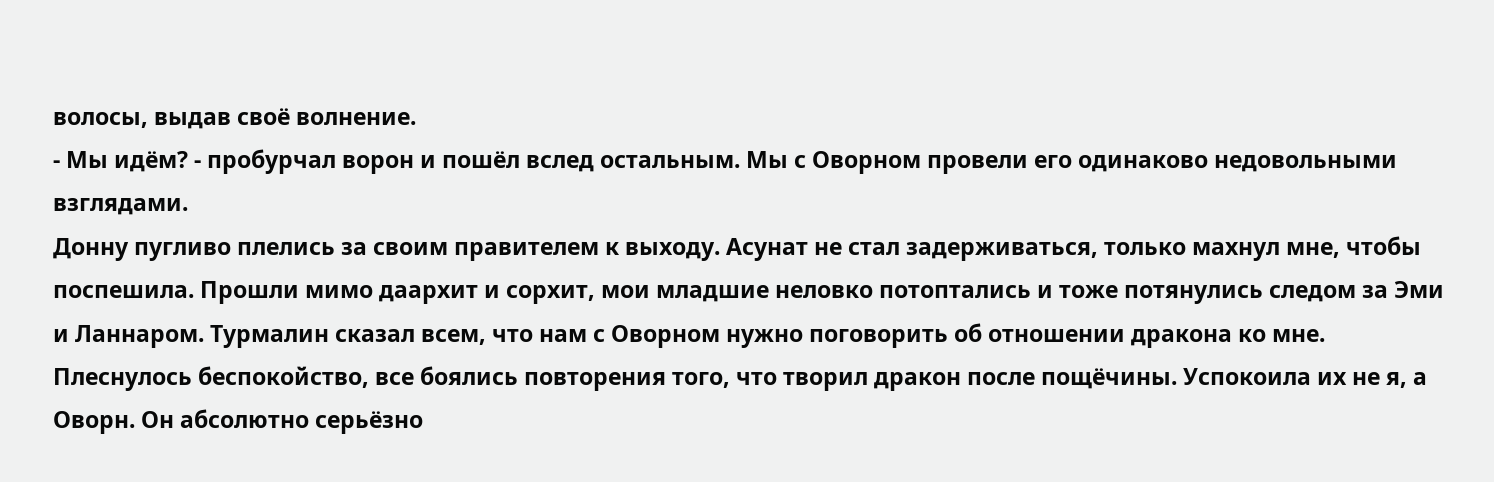волосы, выдав своё волнение.
- Мы идём? - пробурчал ворон и пошёл вслед остальным. Мы с Оворном провели его одинаково недовольными взглядами.
Донну пугливо плелись за своим правителем к выходу. Асунат не стал задерживаться, только махнул мне, чтобы поспешила. Прошли мимо даархит и сорхит, мои младшие неловко потоптались и тоже потянулись следом за Эми и Ланнаром. Турмалин сказал всем, что нам с Оворном нужно поговорить об отношении дракона ко мне. Плеснулось беспокойство, все боялись повторения того, что творил дракон после пощёчины. Успокоила их не я, а Оворн. Он абсолютно серьёзно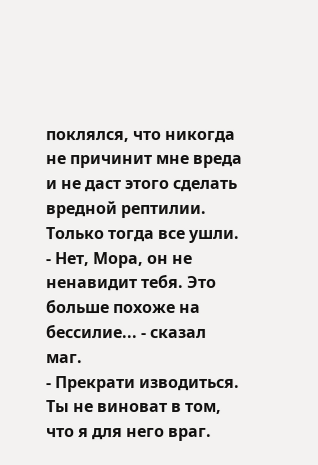поклялся, что никогда не причинит мне вреда и не даст этого сделать вредной рептилии. Только тогда все ушли.
- Нет, Мора, он не ненавидит тебя. Это больше похоже на бессилие... - сказал маг.
- Прекрати изводиться. Ты не виноват в том, что я для него враг.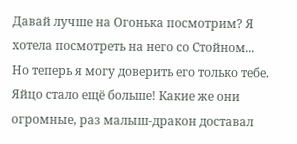Давай лучше на Огонька посмотрим? Я хотела посмотреть на него со Стойном... Но теперь я могу доверить его только тебе.
Яйцо стало ещё больше! Какие же они огромные, раз малыш-дракон доставал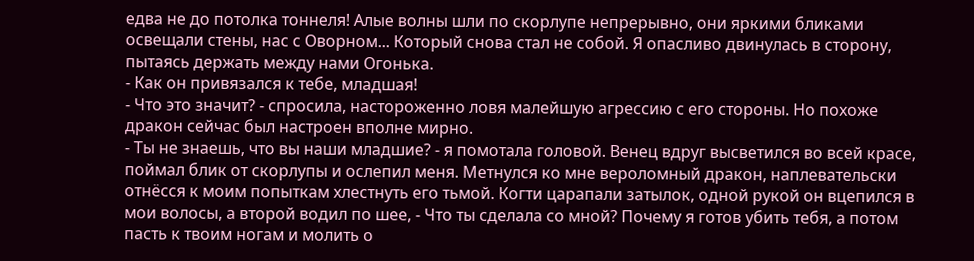едва не до потолка тоннеля! Алые волны шли по скорлупе непрерывно, они яркими бликами освещали стены, нас с Оворном... Который снова стал не собой. Я опасливо двинулась в сторону, пытаясь держать между нами Огонька.
- Как он привязался к тебе, младшая!
- Что это значит? - спросила, настороженно ловя малейшую агрессию с его стороны. Но похоже дракон сейчас был настроен вполне мирно.
- Ты не знаешь, что вы наши младшие? - я помотала головой. Венец вдруг высветился во всей красе, поймал блик от скорлупы и ослепил меня. Метнулся ко мне вероломный дракон, наплевательски отнёсся к моим попыткам хлестнуть его тьмой. Когти царапали затылок, одной рукой он вцепился в мои волосы, а второй водил по шее, - Что ты сделала со мной? Почему я готов убить тебя, а потом пасть к твоим ногам и молить о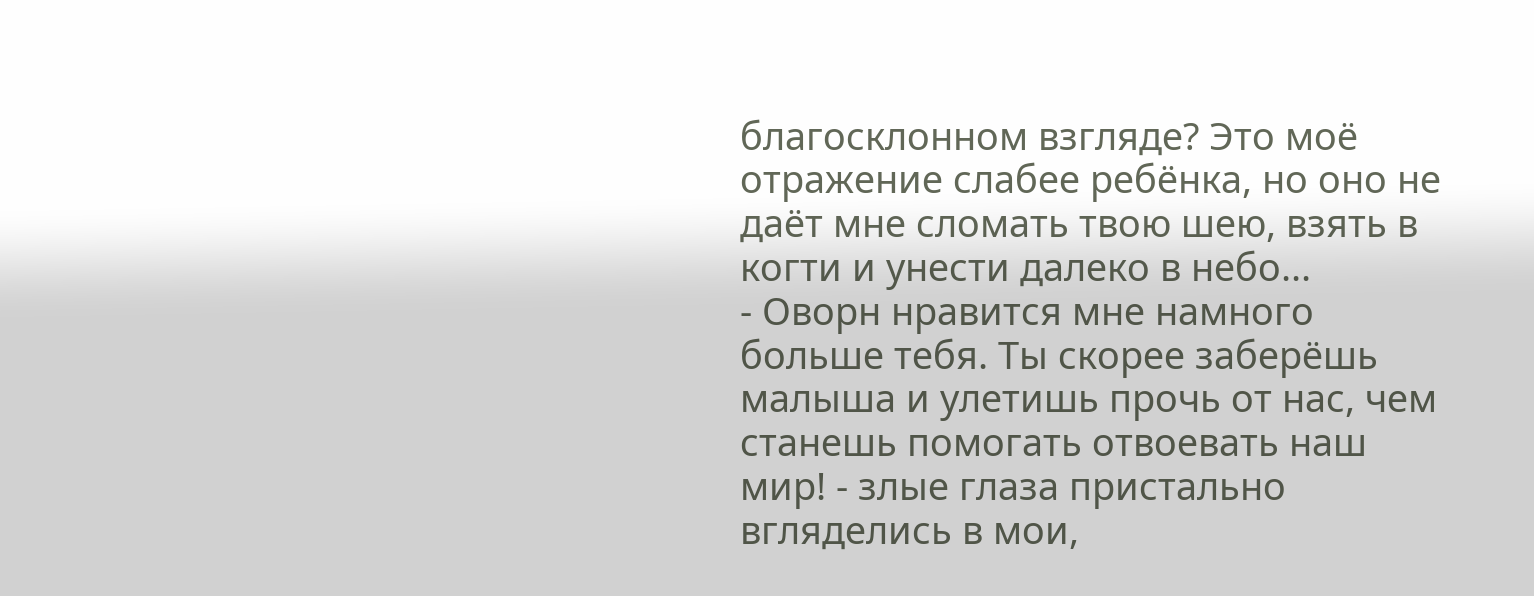благосклонном взгляде? Это моё отражение слабее ребёнка, но оно не даёт мне сломать твою шею, взять в когти и унести далеко в небо...
- Оворн нравится мне намного больше тебя. Ты скорее заберёшь малыша и улетишь прочь от нас, чем станешь помогать отвоевать наш мир! - злые глаза пристально вгляделись в мои,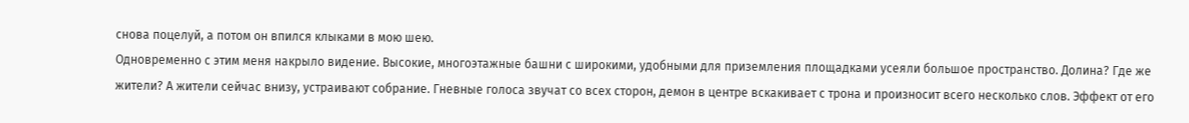снова поцелуй, а потом он впился клыками в мою шею.
Одновременно с этим меня накрыло видение. Высокие, многоэтажные башни с широкими, удобными для приземления площадками усеяли большое пространство. Долина? Где же жители? А жители сейчас внизу, устраивают собрание. Гневные голоса звучат со всех сторон, демон в центре вскакивает с трона и произносит всего несколько слов. Эффект от его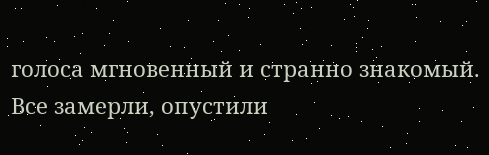голоса мгновенный и странно знакомый. Все замерли, опустили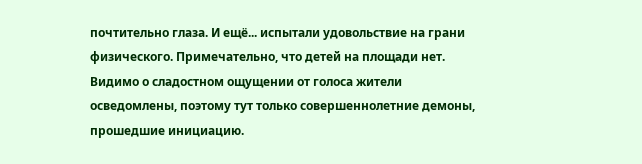почтительно глаза. И ещё... испытали удовольствие на грани физического. Примечательно, что детей на площади нет. Видимо о сладостном ощущении от голоса жители осведомлены, поэтому тут только совершеннолетние демоны, прошедшие инициацию.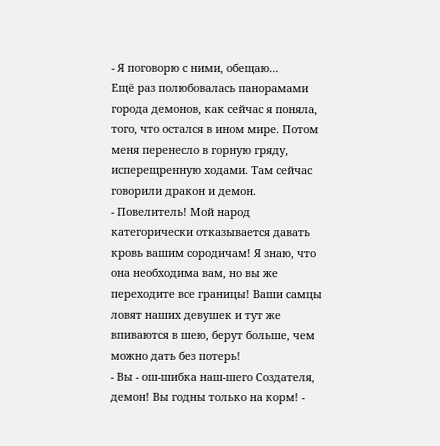- Я поговорю с ними, обещаю...
Ещё раз полюбовалась панорамами города демонов, как сейчас я поняла, того, что остался в ином мире. Потом меня перенесло в горную гряду, исперещренную ходами. Там сейчас говорили дракон и демон.
- Повелитель! Мой народ категорически отказывается давать кровь вашим сородичам! Я знаю, что она необходима вам, но вы же переходите все границы! Ваши самцы ловят наших девушек и тут же впиваются в шею, берут больше, чем можно дать без потерь!
- Вы - ош-шибка наш-шего Создателя, демон! Вы годны только на корм! -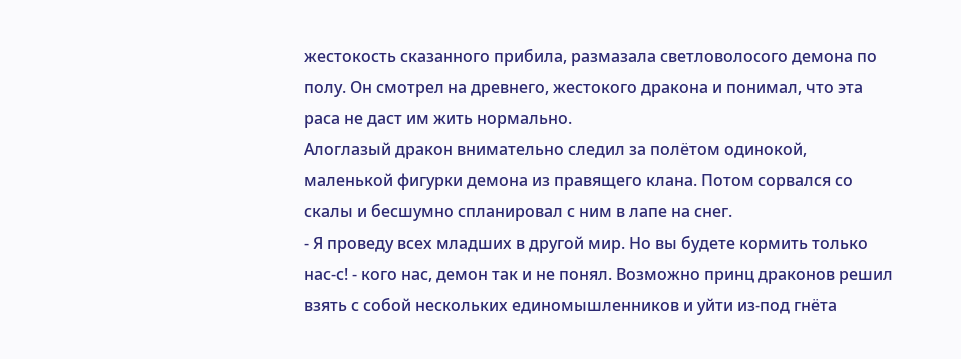жестокость сказанного прибила, размазала светловолосого демона по полу. Он смотрел на древнего, жестокого дракона и понимал, что эта раса не даст им жить нормально.
Алоглазый дракон внимательно следил за полётом одинокой, маленькой фигурки демона из правящего клана. Потом сорвался со скалы и бесшумно спланировал с ним в лапе на снег.
- Я проведу всех младших в другой мир. Но вы будете кормить только нас-с! - кого нас, демон так и не понял. Возможно принц драконов решил взять с собой нескольких единомышленников и уйти из-под гнёта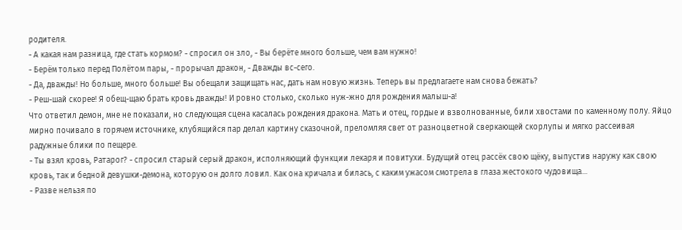родителя.
- А какая нам разница, где стать кормом? - спросил он зло, - Вы берёте много больше, чем вам нужно!
- Берём только перед Полётом пары, - прорычал дракон, - Дважды вс-сего.
- Да, дважды! Но больше, много больше! Вы обещали защищать нас, дать нам новую жизнь. Теперь вы предлагаете нам снова бежать?
- Реш-шай скорее! Я обещ-щаю брать кровь дважды! И ровно столько, сколько нуж-жно для рождения малыш-а!
Что ответил демон, мне не показали, но следующая сцена касалась рождения дракона. Мать и отец, гордые и взволнованные, били хвостами по каменному полу. Яйцо мирно почивало в горячем источнике, клубящийся пар делал картину сказочной, преломляя свет от разноцветной сверкающей скорлупы и мягко рассеивая радужные блики по пещере.
- Ты взял кровь, Ратарог? - спросил старый серый дракон, исполняющий функции лекаря и повитухи. Будущий отец рассёк свою щёку, выпустив наружу как свою кровь, так и бедной девушки-демона, которую он долго ловил. Как она кричала и билась, с каким ужасом смотрела в глаза жестокого чудовища...
- Разве нельзя по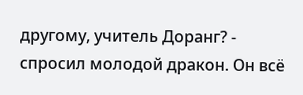другому, учитель Доранг? - спросил молодой дракон. Он всё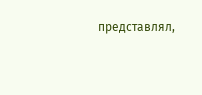представлял,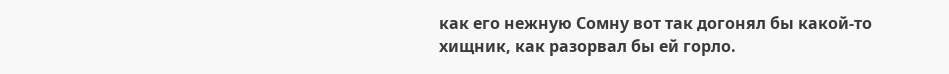как его нежную Сомну вот так догонял бы какой-то хищник, как разорвал бы ей горло.